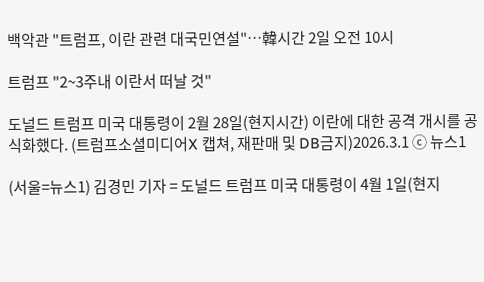백악관 "트럼프, 이란 관련 대국민연설"…韓시간 2일 오전 10시

트럼프 "2~3주내 이란서 떠날 것"

도널드 트럼프 미국 대통령이 2월 28일(현지시간) 이란에 대한 공격 개시를 공식화했다. (트럼프소셜미디어X 캡쳐, 재판매 및 DB금지)2026.3.1 ⓒ 뉴스1

(서울=뉴스1) 김경민 기자 = 도널드 트럼프 미국 대통령이 4월 1일(현지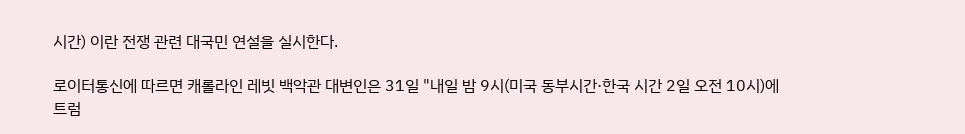시간) 이란 전쟁 관련 대국민 연설을 실시한다.

로이터통신에 따르면 캐롤라인 레빗 백악관 대변인은 31일 "내일 밤 9시(미국 동부시간·한국 시간 2일 오전 10시)에 트럼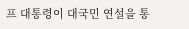프 대통령이 대국민 연설을 통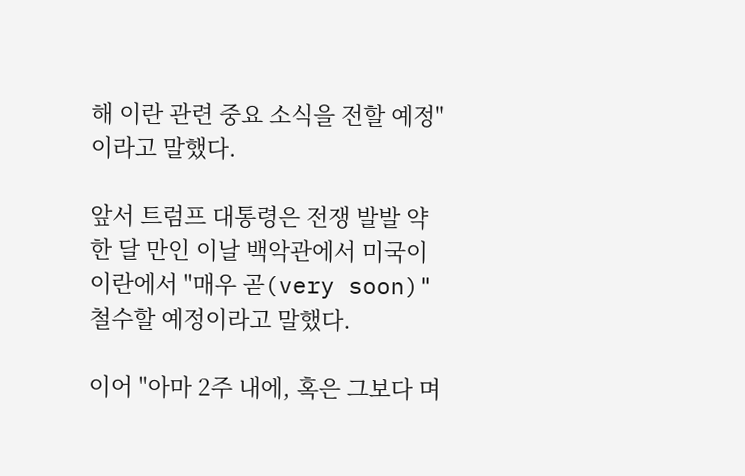해 이란 관련 중요 소식을 전할 예정"이라고 말했다.

앞서 트럼프 대통령은 전쟁 발발 약 한 달 만인 이날 백악관에서 미국이 이란에서 "매우 곧(very soon)" 철수할 예정이라고 말했다.

이어 "아마 2주 내에, 혹은 그보다 며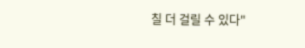칠 더 걸릴 수 있다"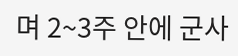며 2~3주 안에 군사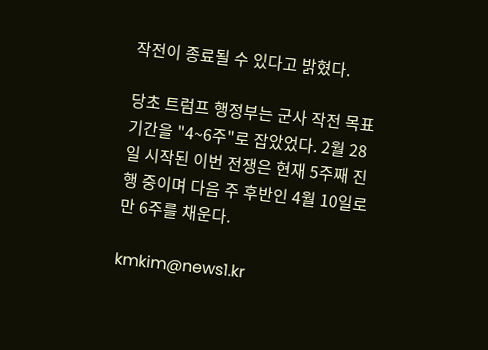작전이 종료될 수 있다고 밝혔다.

당초 트럼프 행정부는 군사 작전 목표 기간을 "4~6주"로 잡았었다. 2월 28일 시작된 이번 전쟁은 현재 5주째 진행 중이며 다음 주 후반인 4월 10일로 만 6주를 채운다.

kmkim@news1.kr